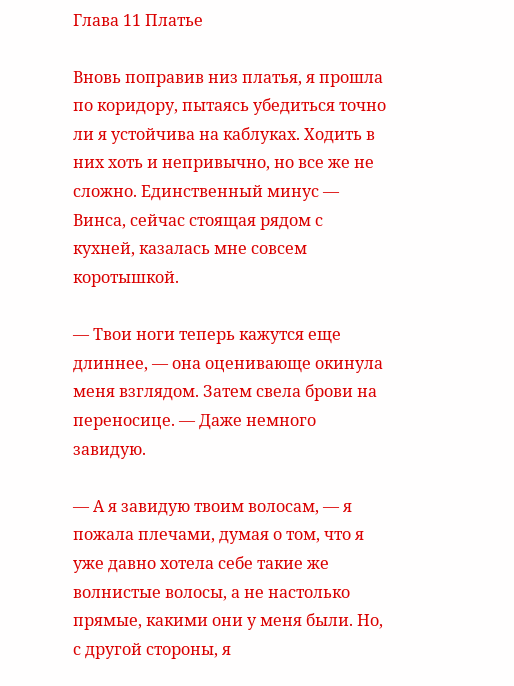Глава 11 Платье

Вновь поправив низ платья, я прошла по коридору, пытаясь убедиться точно ли я устойчива на каблуках. Ходить в них хоть и непривычно, но все же не сложно. Единственный минус — Винса, сейчас стоящая рядом с кухней, казалась мне совсем коротышкой.

— Твои ноги теперь кажутся еще длиннее, — она оценивающе окинула меня взглядом. Затем свела брови на переносице. — Даже немного завидую.

— А я завидую твоим волосам, — я пожала плечами, думая о том, что я уже давно хотела себе такие же волнистые волосы, а не настолько прямые, какими они у меня были. Но, с другой стороны, я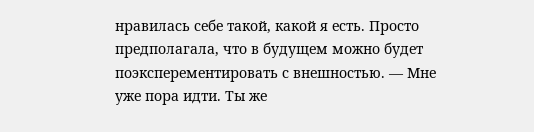нравилась себе такой, какой я есть. Просто предполагала, что в будущем можно будет поэксперементировать с внешностью. — Мне уже пора идти. Ты же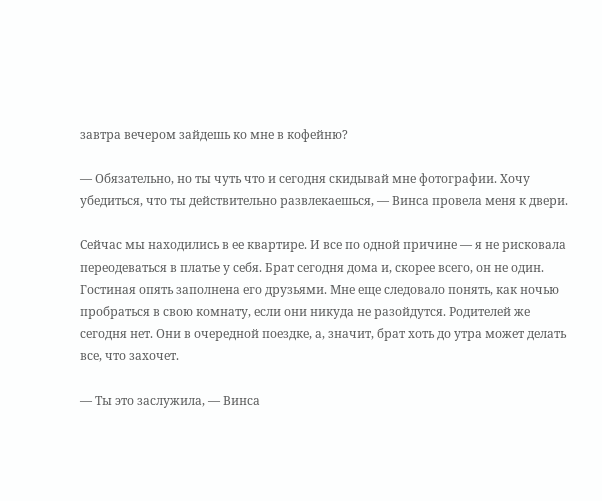завтра вечером зайдешь ко мне в кофейню?

— Обязательно, но ты чуть что и сегодня скидывай мне фотографии. Хочу убедиться, что ты действительно развлекаешься, — Винса провела меня к двери.

Сейчас мы находились в ее квартире. И все по одной причине — я не рисковала переодеваться в платье у себя. Брат сегодня дома и, скорее всего, он не один. Гостиная опять заполнена его друзьями. Мне еще следовало понять, как ночью пробраться в свою комнату, если они никуда не разойдутся. Родителей же сегодня нет. Они в очередной поездке, а, значит, брат хоть до утра может делать все, что захочет.

— Ты это заслужила, — Винса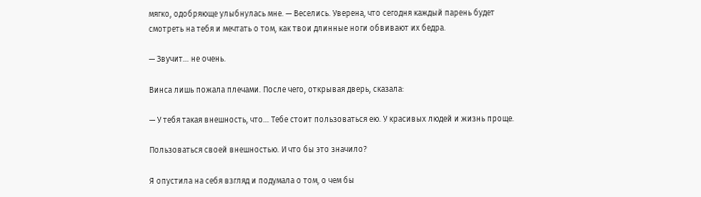мягко, одобряюще улыбнулась мне. — Веселись. Уверена, что сегодня каждый парень будет смотреть на тебя и мечтать о том, как твои длинные ноги обвивают их бедра.

— Звучит… не очень.

Винса лишь пожала плечами. После чего, открывая дверь, сказала:

— У тебя такая внешность, что… Тебе стоит пользоваться ею. У красивых людей и жизнь проще.

Пользоваться своей внешностью. И что бы это значило?

Я опустила на себя взгляд и подумала о том, о чем бы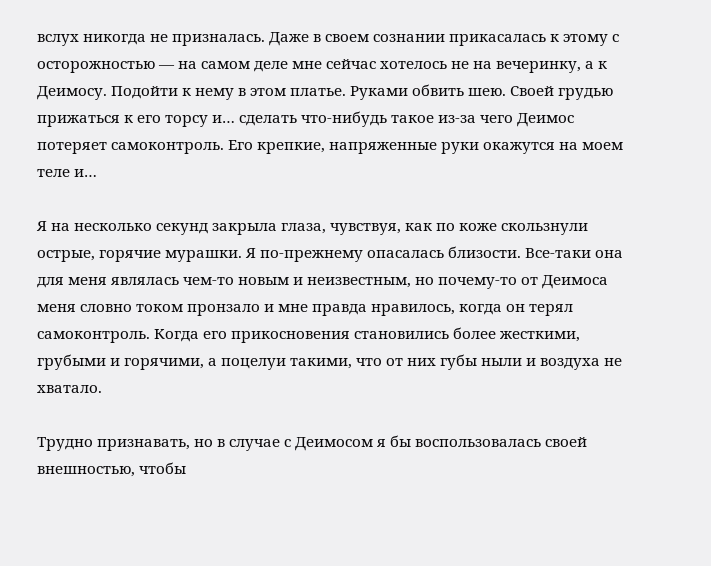вслух никогда не призналась. Даже в своем сознании прикасалась к этому с осторожностью — на самом деле мне сейчас хотелось не на вечеринку, а к Деимосу. Подойти к нему в этом платье. Руками обвить шею. Своей грудью прижаться к его торсу и… сделать что-нибудь такое из-за чего Деимос потеряет самоконтроль. Его крепкие, напряженные руки окажутся на моем теле и…

Я на несколько секунд закрыла глаза, чувствуя, как по коже скользнули острые, горячие мурашки. Я по-прежнему опасалась близости. Все-таки она для меня являлась чем-то новым и неизвестным, но почему-то от Деимоса меня словно током пронзало и мне правда нравилось, когда он терял самоконтроль. Когда его прикосновения становились более жесткими, грубыми и горячими, а поцелуи такими, что от них губы ныли и воздуха не хватало.

Трудно признавать, но в случае с Деимосом я бы воспользовалась своей внешностью, чтобы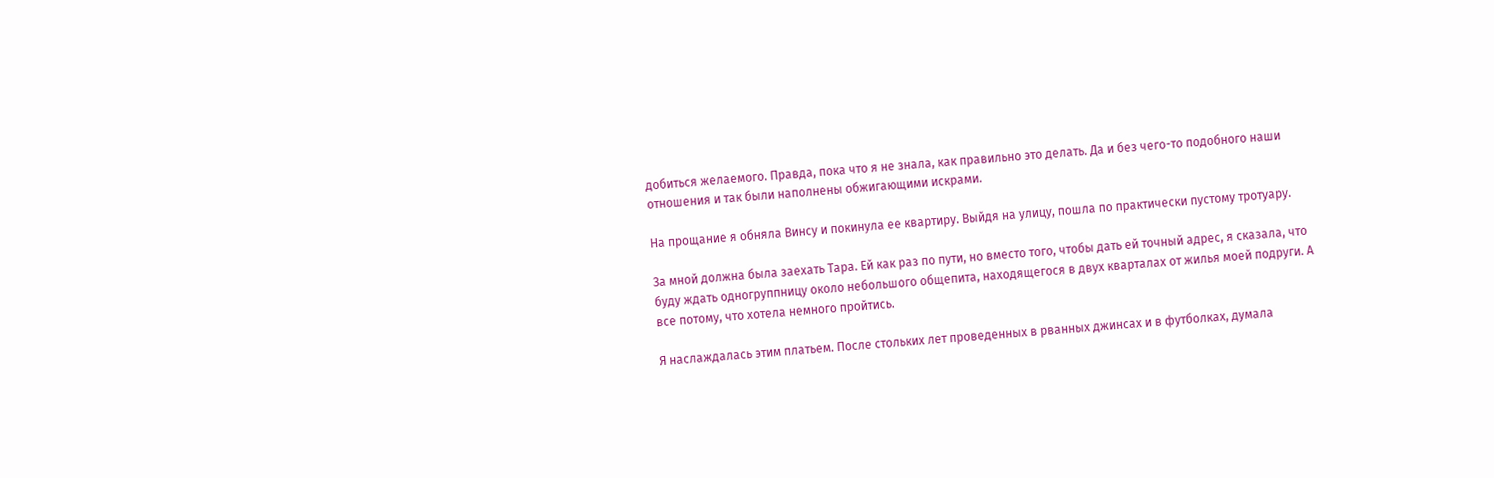добиться желаемого. Правда, пока что я не знала, как правильно это делать. Да и без чего-то подобного наши отношения и так были наполнены обжигающими искрами.

На прощание я обняла Винсу и покинула ее квартиру. Выйдя на улицу, пошла по практически пустому тротуару.

За мной должна была заехать Тара. Ей как раз по пути, но вместо того, чтобы дать ей точный адрес, я сказала, что буду ждать одногруппницу около небольшого общепита, находящегося в двух кварталах от жилья моей подруги. А все потому, что хотела немного пройтись.

Я наслаждалась этим платьем. После стольких лет проведенных в рванных джинсах и в футболках, думала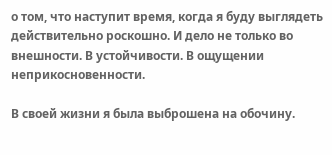о том, что наступит время, когда я буду выглядеть действительно роскошно. И дело не только во внешности. В устойчивости. В ощущении неприкосновенности.

В своей жизни я была выброшена на обочину.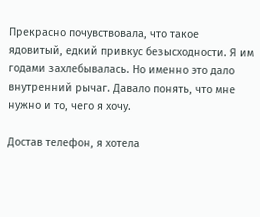Прекрасно почувствовала, что такое ядовитый, едкий привкус безысходности. Я им годами захлебывалась. Но именно это дало внутренний рычаг. Давало понять, что мне нужно и то, чего я хочу.

Достав телефон, я хотела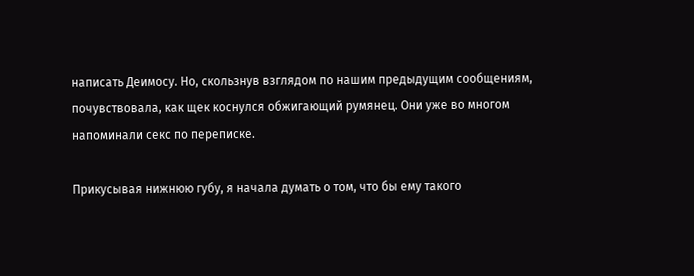написать Деимосу. Но, скользнув взглядом по нашим предыдущим сообщениям, почувствовала, как щек коснулся обжигающий румянец. Они уже во многом напоминали секс по переписке.

Прикусывая нижнюю губу, я начала думать о том, что бы ему такого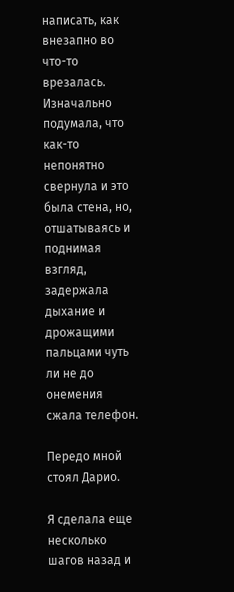написать, как внезапно во что-то врезалась. Изначально подумала, что как-то непонятно свернула и это была стена, но, отшатываясь и поднимая взгляд, задержала дыхание и дрожащими пальцами чуть ли не до онемения сжала телефон.

Передо мной стоял Дарио.

Я сделала еще несколько шагов назад и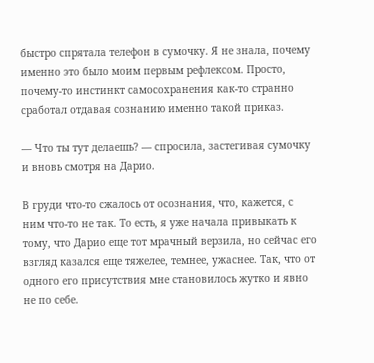быстро спрятала телефон в сумочку. Я не знала, почему именно это было моим первым рефлексом. Просто, почему-то инстинкт самосохранения как-то странно сработал отдавая сознанию именно такой приказ.

— Что ты тут делаешь? — спросила, застегивая сумочку и вновь смотря на Дарио.

В груди что-то сжалось от осознания, что, кажется, с ним что-то не так. То есть, я уже начала привыкать к тому, что Дарио еще тот мрачный верзила, но сейчас его взгляд казался еще тяжелее, темнее, ужаснее. Так, что от одного его присутствия мне становилось жутко и явно не по себе.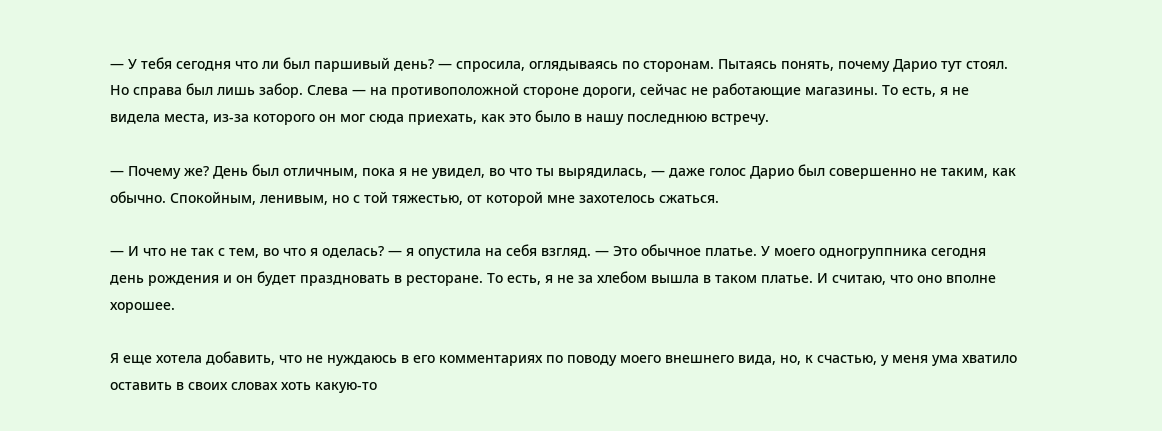— У тебя сегодня что ли был паршивый день? — спросила, оглядываясь по сторонам. Пытаясь понять, почему Дарио тут стоял. Но справа был лишь забор. Слева — на противоположной стороне дороги, сейчас не работающие магазины. То есть, я не видела места, из-за которого он мог сюда приехать, как это было в нашу последнюю встречу.

— Почему же? День был отличным, пока я не увидел, во что ты вырядилась, — даже голос Дарио был совершенно не таким, как обычно. Спокойным, ленивым, но с той тяжестью, от которой мне захотелось сжаться.

— И что не так с тем, во что я оделась? — я опустила на себя взгляд. — Это обычное платье. У моего одногруппника сегодня день рождения и он будет праздновать в ресторане. То есть, я не за хлебом вышла в таком платье. И считаю, что оно вполне хорошее.

Я еще хотела добавить, что не нуждаюсь в его комментариях по поводу моего внешнего вида, но, к счастью, у меня ума хватило оставить в своих словах хоть какую-то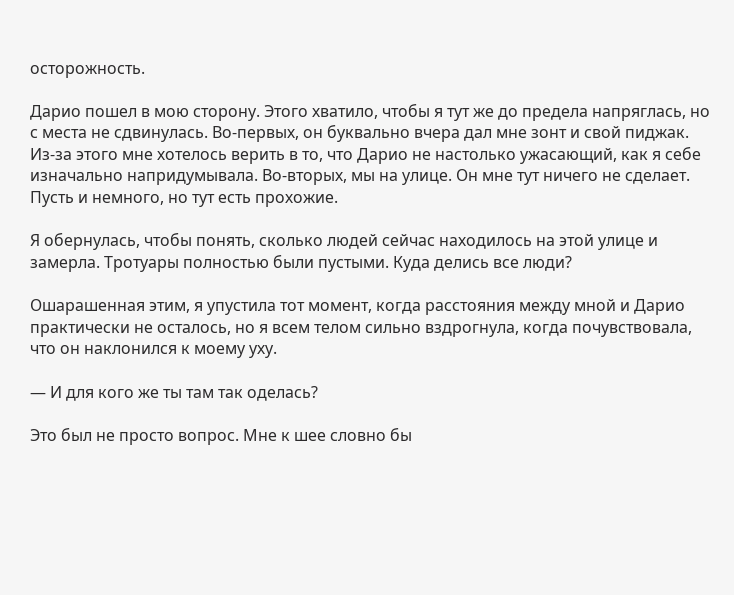осторожность.

Дарио пошел в мою сторону. Этого хватило, чтобы я тут же до предела напряглась, но с места не сдвинулась. Во-первых, он буквально вчера дал мне зонт и свой пиджак. Из-за этого мне хотелось верить в то, что Дарио не настолько ужасающий, как я себе изначально напридумывала. Во-вторых, мы на улице. Он мне тут ничего не сделает. Пусть и немного, но тут есть прохожие.

Я обернулась, чтобы понять, сколько людей сейчас находилось на этой улице и замерла. Тротуары полностью были пустыми. Куда делись все люди?

Ошарашенная этим, я упустила тот момент, когда расстояния между мной и Дарио практически не осталось, но я всем телом сильно вздрогнула, когда почувствовала, что он наклонился к моему уху.

— И для кого же ты там так оделась?

Это был не просто вопрос. Мне к шее словно бы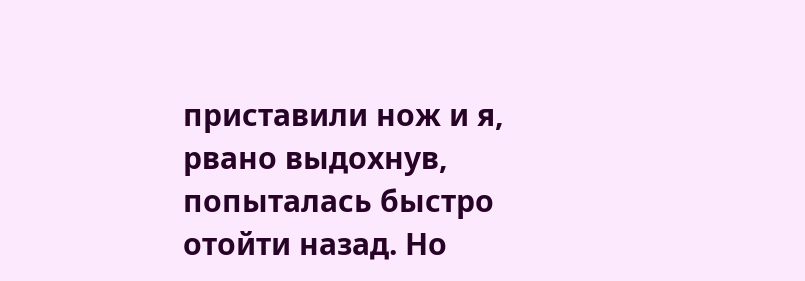приставили нож и я, рвано выдохнув, попыталась быстро отойти назад. Но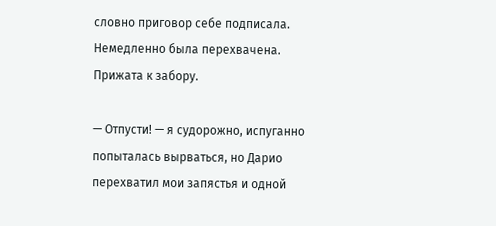словно приговор себе подписала. Немедленно была перехвачена. Прижата к забору.

— Отпусти! — я судорожно, испуганно попыталась вырваться, но Дарио перехватил мои запястья и одной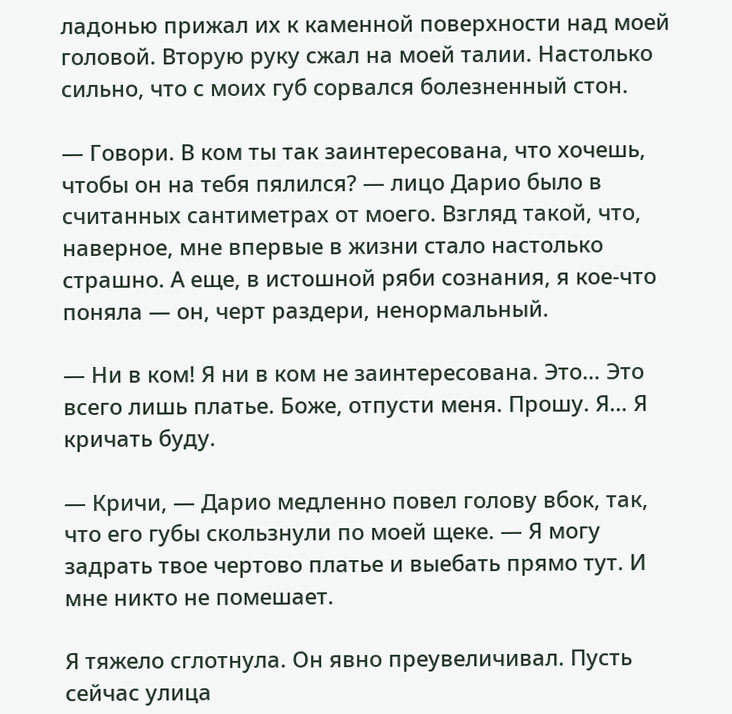ладонью прижал их к каменной поверхности над моей головой. Вторую руку сжал на моей талии. Настолько сильно, что с моих губ сорвался болезненный стон.

— Говори. В ком ты так заинтересована, что хочешь, чтобы он на тебя пялился? — лицо Дарио было в считанных сантиметрах от моего. Взгляд такой, что, наверное, мне впервые в жизни стало настолько страшно. А еще, в истошной ряби сознания, я кое-что поняла — он, черт раздери, ненормальный.

— Ни в ком! Я ни в ком не заинтересована. Это… Это всего лишь платье. Боже, отпусти меня. Прошу. Я… Я кричать буду.

— Кричи, — Дарио медленно повел голову вбок, так, что его губы скользнули по моей щеке. — Я могу задрать твое чертово платье и выебать прямо тут. И мне никто не помешает.

Я тяжело сглотнула. Он явно преувеличивал. Пусть сейчас улица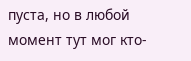пуста, но в любой момент тут мог кто-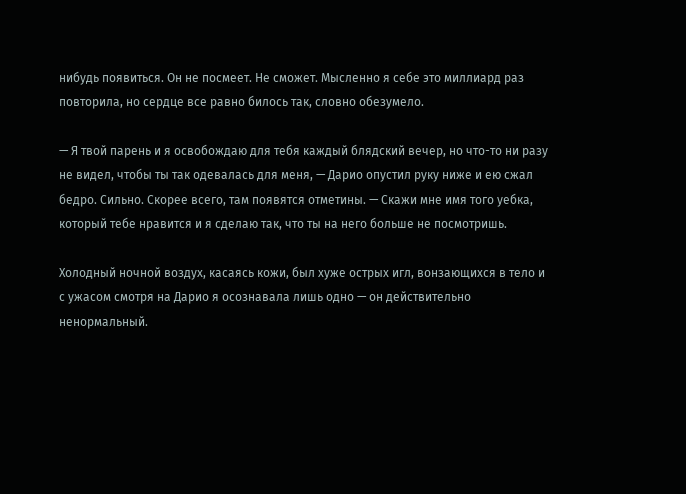нибудь появиться. Он не посмеет. Не сможет. Мысленно я себе это миллиард раз повторила, но сердце все равно билось так, словно обезумело.

— Я твой парень и я освобождаю для тебя каждый блядский вечер, но что-то ни разу не видел, чтобы ты так одевалась для меня, — Дарио опустил руку ниже и ею сжал бедро. Сильно. Скорее всего, там появятся отметины. — Скажи мне имя того уебка, который тебе нравится и я сделаю так, что ты на него больше не посмотришь.

Холодный ночной воздух, касаясь кожи, был хуже острых игл, вонзающихся в тело и с ужасом смотря на Дарио я осознавала лишь одно — он действительно ненормальный.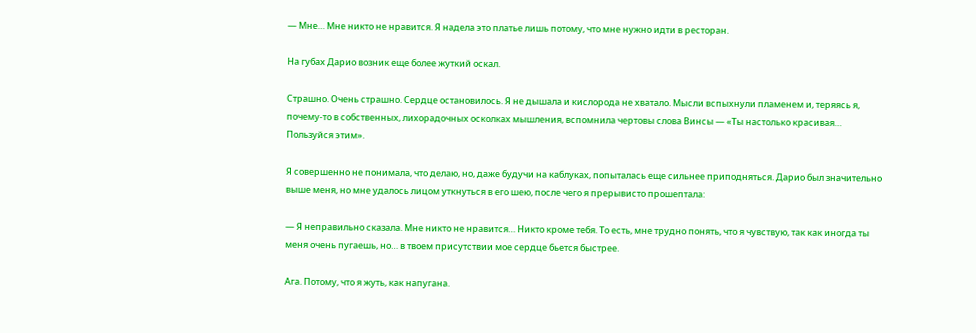— Мне… Мне никто не нравится. Я надела это платье лишь потому, что мне нужно идти в ресторан.

На губах Дарио возник еще более жуткий оскал.

Страшно. Очень страшно. Сердце остановилось. Я не дышала и кислорода не хватало. Мысли вспыхнули пламенем и, теряясь я, почему-то в собственных, лихорадочных осколках мышления, вспомнила чертовы слова Винсы — «Ты настолько красивая… Пользуйся этим».

Я совершенно не понимала, что делаю, но, даже будучи на каблуках, попыталась еще сильнее приподняться. Дарио был значительно выше меня, но мне удалось лицом уткнуться в его шею, после чего я прерывисто прошептала:

— Я неправильно сказала. Мне никто не нравится… Никто кроме тебя. То есть, мне трудно понять, что я чувствую, так как иногда ты меня очень пугаешь, но… в твоем присутствии мое сердце бьется быстрее.

Ага. Потому, что я жуть, как напугана.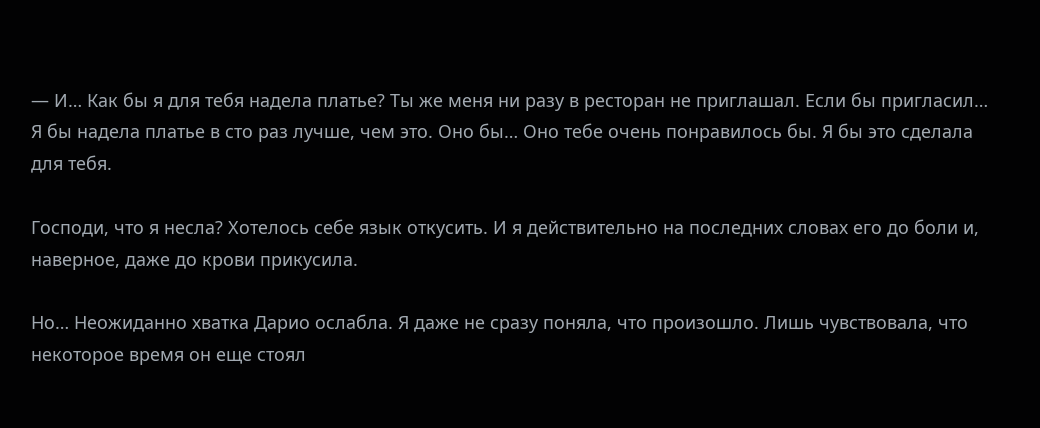— И… Как бы я для тебя надела платье? Ты же меня ни разу в ресторан не приглашал. Если бы пригласил… Я бы надела платье в сто раз лучше, чем это. Оно бы… Оно тебе очень понравилось бы. Я бы это сделала для тебя.

Господи, что я несла? Хотелось себе язык откусить. И я действительно на последних словах его до боли и, наверное, даже до крови прикусила.

Но… Неожиданно хватка Дарио ослабла. Я даже не сразу поняла, что произошло. Лишь чувствовала, что некоторое время он еще стоял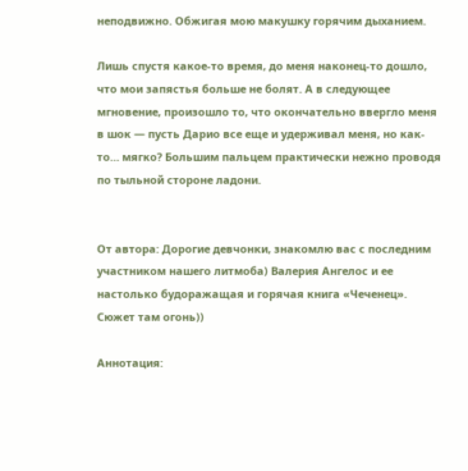неподвижно. Обжигая мою макушку горячим дыханием.

Лишь спустя какое-то время, до меня наконец-то дошло, что мои запястья больше не болят. А в следующее мгновение, произошло то, что окончательно ввергло меня в шок — пусть Дарио все еще и удерживал меня, но как-то… мягко? Большим пальцем практически нежно проводя по тыльной стороне ладони.


От автора: Дорогие девчонки, знакомлю вас с последним участником нашего литмоба) Валерия Ангелос и ее настолько будоражащая и горячая книга «Чеченец». Сюжет там огонь))

Аннотация: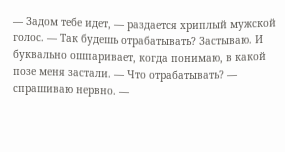— Задом тебе идет, — раздается хриплый мужской голос. — Так будешь отрабатывать? Застываю. И буквально ошпаривает, когда понимаю, в какой позе меня застали. — Что отрабатывать? — спрашиваю нервно. —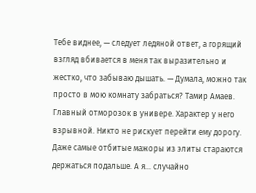Тебе виднее, — следует ледяной ответ, а горящий взгляд вбивается в меня так выразительно и жестко, что забываю дышать. — Думала, можно так просто в мою комнату забраться? Тамир Амаев. Главный отморозок в универе. Характер у него взрывной. Никто не рискует перейти ему дорогу. Даже самые отбитые мажоры из элиты стараются держаться подальше. А я… случайно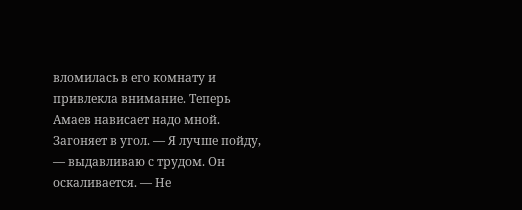вломилась в его комнату и привлекла внимание. Теперь Амаев нависает надо мной. Загоняет в угол. — Я лучше пойду, — выдавливаю с трудом. Он оскаливается. — Не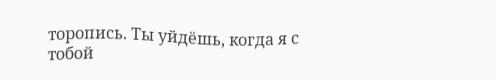торопись. Ты уйдёшь, когда я с тобой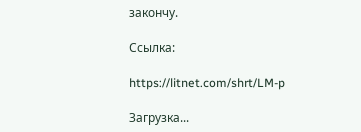закончу.

Ссылка:

https://litnet.com/shrt/LM-p

Загрузка...